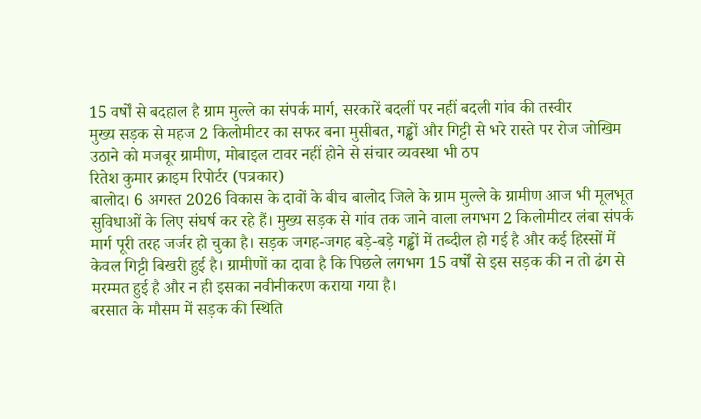15 वर्षों से बदहाल है ग्राम मुल्ले का संपर्क मार्ग, सरकारें बदलीं पर नहीं बदली गांव की तस्वीर
मुख्य सड़क से महज 2 किलोमीटर का सफर बना मुसीबत, गड्ढों और गिट्टी से भरे रास्ते पर रोज जोखिम उठाने को मजबूर ग्रामीण, मोबाइल टावर नहीं होने से संचार व्यवस्था भी ठप
रितेश कुमार क्राइम रिपोर्टर (पत्रकार)
बालोद। 6 अगस्त 2026 विकास के दावों के बीच बालोद जिले के ग्राम मुल्ले के ग्रामीण आज भी मूलभूत सुविधाओं के लिए संघर्ष कर रहे हैं। मुख्य सड़क से गांव तक जाने वाला लगभग 2 किलोमीटर लंबा संपर्क मार्ग पूरी तरह जर्जर हो चुका है। सड़क जगह-जगह बड़े-बड़े गड्ढों में तब्दील हो गई है और कई हिस्सों में केवल गिट्टी बिखरी हुई है। ग्रामीणों का दावा है कि पिछले लगभग 15 वर्षों से इस सड़क की न तो ढंग से मरम्मत हुई है और न ही इसका नवीनीकरण कराया गया है।
बरसात के मौसम में सड़क की स्थिति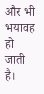और भी भयावह हो जाती है।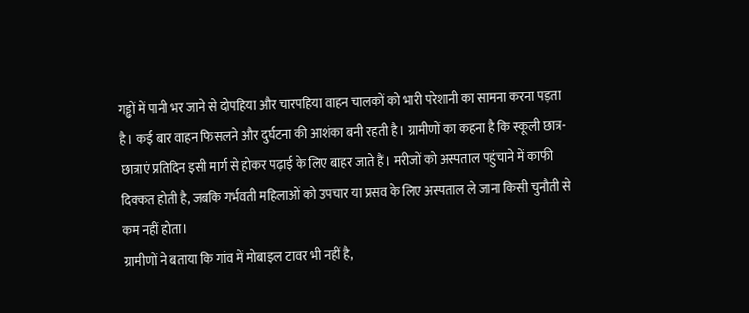गड्ढों में पानी भर जाने से दोपहिया और चारपहिया वाहन चालकों को भारी परेशानी का सामना करना पड़ता है। कई बार वाहन फिसलने और दुर्घटना की आशंका बनी रहती है। ग्रामीणों का कहना है कि स्कूली छात्र-छात्राएं प्रतिदिन इसी मार्ग से होकर पढ़ाई के लिए बाहर जाते हैं। मरीजों को अस्पताल पहुंचाने में काफी दिक्कत होती है, जबकि गर्भवती महिलाओं को उपचार या प्रसव के लिए अस्पताल ले जाना किसी चुनौती से कम नहीं होता।
ग्रामीणों ने बताया कि गांव में मोबाइल टावर भी नहीं है,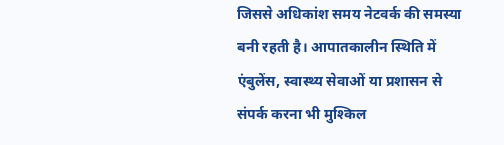जिससे अधिकांश समय नेटवर्क की समस्या बनी रहती है। आपातकालीन स्थिति में एंबुलेंस, स्वास्थ्य सेवाओं या प्रशासन से संपर्क करना भी मुश्किल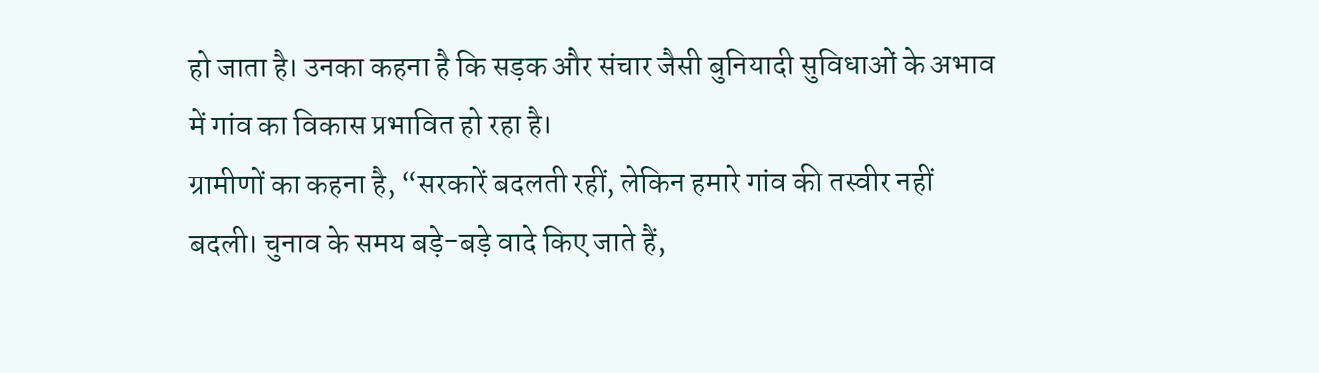हो जाता है। उनका कहना है कि सड़क और संचार जैसी बुनियादी सुविधाओं के अभाव में गांव का विकास प्रभावित हो रहा है।
ग्रामीणों का कहना है, “सरकारें बदलती रहीं, लेकिन हमारे गांव की तस्वीर नहीं बदली। चुनाव के समय बड़े-बड़े वादे किए जाते हैं,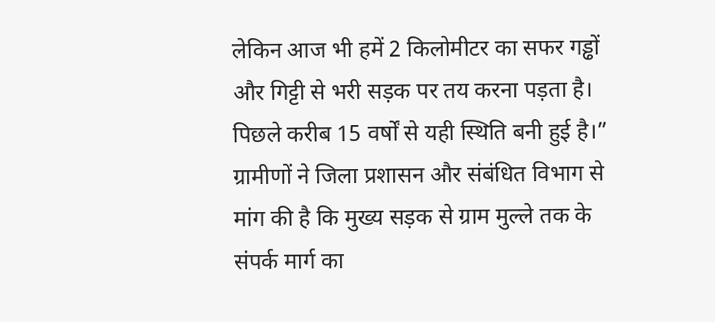लेकिन आज भी हमें 2 किलोमीटर का सफर गड्ढों और गिट्टी से भरी सड़क पर तय करना पड़ता है। पिछले करीब 15 वर्षों से यही स्थिति बनी हुई है।”
ग्रामीणों ने जिला प्रशासन और संबंधित विभाग से मांग की है कि मुख्य सड़क से ग्राम मुल्ले तक के संपर्क मार्ग का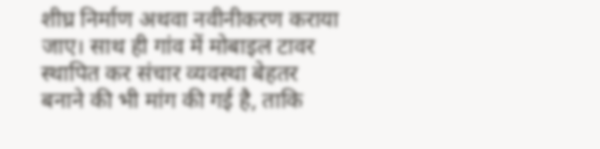शीघ्र निर्माण अथवा नवीनीकरण कराया जाए। साथ ही गांव में मोबाइल टावर स्थापित कर संचार व्यवस्था बेहतर बनाने की भी मांग की गई है, ताकि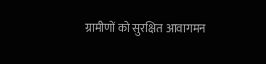ग्रामीणों को सुरक्षित आवागमन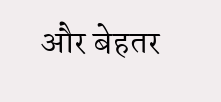और बेहतर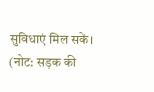सुविधाएं मिल सकें।
(नोट: सड़क की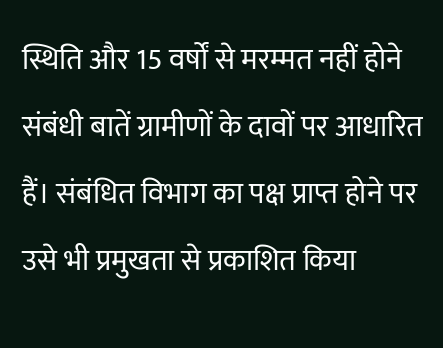स्थिति और 15 वर्षों से मरम्मत नहीं होने संबंधी बातें ग्रामीणों के दावों पर आधारित हैं। संबंधित विभाग का पक्ष प्राप्त होने पर उसे भी प्रमुखता से प्रकाशित किया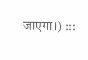जाएगा।) :::